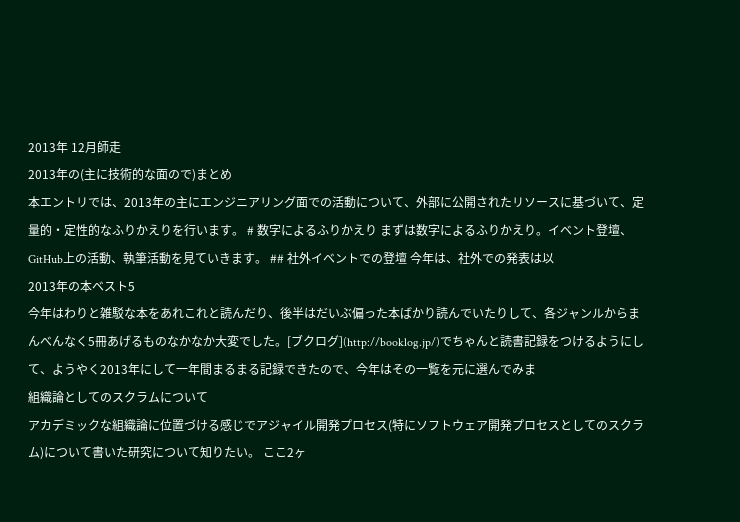2013年 12月師走
2013年の(主に技術的な面ので)まとめ
本エントリでは、2013年の主にエンジニアリング面での活動について、外部に公開されたリソースに基づいて、定量的・定性的なふりかえりを行います。 # 数字によるふりかえり まずは数字によるふりかえり。イベント登壇、GitHub上の活動、執筆活動を見ていきます。 ## 社外イベントでの登壇 今年は、社外での発表は以
2013年の本ベスト5
今年はわりと雑駁な本をあれこれと読んだり、後半はだいぶ偏った本ばかり読んでいたりして、各ジャンルからまんべんなく5冊あげるものなかなか大変でした。[ブクログ](http://booklog.jp/)でちゃんと読書記録をつけるようにして、ようやく2013年にして一年間まるまる記録できたので、今年はその一覧を元に選んでみま
組織論としてのスクラムについて
アカデミックな組織論に位置づける感じでアジャイル開発プロセス(特にソフトウェア開発プロセスとしてのスクラム)について書いた研究について知りたい。 ここ2ヶ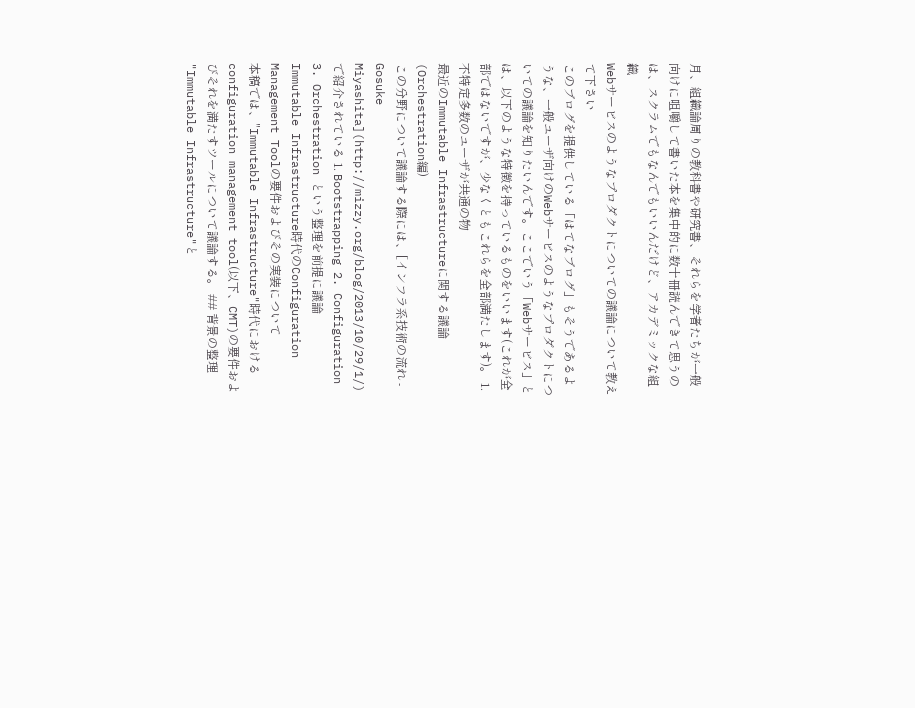月、組織論周りの教科書や研究書、それらを学者たちが一般向けに咀嚼して書いた本を集中的に数十冊読んできて思うのは、スクラムでもなんでもいいんだけど、アカデミックな組織
Webサービスのようなプロダクトについての議論について教えて下さい
このブログを提供している「はてなブログ」もそうであるような、一般ユーザ向けのWebサービスのようなプロダクトについての議論を知りたいんです。ここでいう「Webサービス」とは、以下のような特徴を持っているものをいいます(これが全部ではないですが、少なくともこれらを全部満たします)。 1. 不特定多数のユーザが共通の物
最近のImmutable Infrastructureに関する議論(Orchestration編)
この分野について議論する際には、[インフラ系技術の流れ - Gosuke Miyashita](http://mizzy.org/blog/2013/10/29/1/)で紹介されている 1. Bootstrapping 2. Configuration 3. Orchestration という整理を前提に議論
Immutable Infrastructure時代のConfiguration Management Toolの要件およびその実装について
本稿では、"Immutable Infrastructure"時代におけるconfiguration management tool(以下、CMT)の要件およびそれを満たすツールについて議論する。 ## 背景の整理 "Immutable Infrastructure"と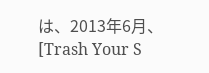は、2013年6月、[Trash Your S